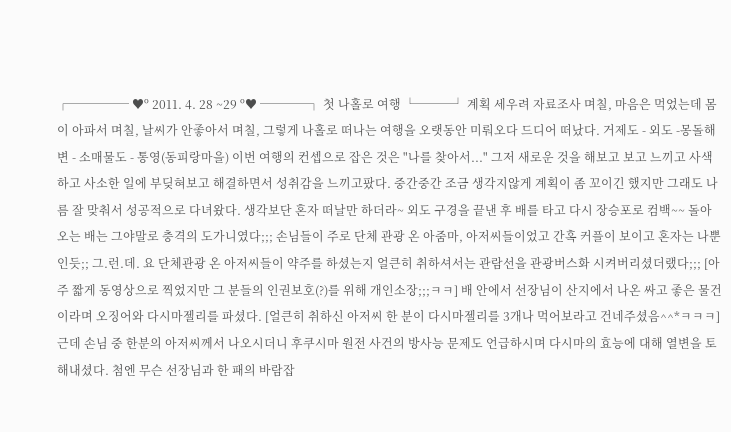┌───── ♥º 2011. 4. 28 ~29 º♥ ────┐ 첫 나홀로 여행 └───┘ 계획 세우려 자료조사 며칠, 마음은 먹었는데 몸이 아파서 며칠, 날씨가 안좋아서 며칠, 그렇게 나홀로 떠나는 여행을 오랫동안 미뤄오다 드디어 떠났다. 거제도 - 외도 -몽돌해변 - 소매물도 - 통영(동피랑마을) 이번 여행의 컨셉으로 잡은 것은 "나를 찾아서..." 그저 새로운 것을 해보고 보고 느끼고 사색하고 사소한 일에 부딪혀보고 해결하면서 성취감을 느끼고팠다. 중간중간 조금 생각지않게 계획이 좀 꼬이긴 했지만 그래도 나름 잘 맞춰서 성공적으로 다녀왔다. 생각보단 혼자 떠날만 하더라~ 외도 구경을 끝낸 후 배를 타고 다시 장승포로 컴백~~ 돌아오는 배는 그야말로 충격의 도가니였다;;; 손님들이 주로 단체 관광 온 아줌마, 아저씨들이었고 간혹 커플이 보이고 혼자는 나뿐인듯;; 그.런.데. 요 단체관광 온 아저씨들이 약주를 하셨는지 얼큰히 취하셔서는 관람선을 관광버스화 시켜버리셨더랬다;;; [아주 짧게 동영상으로 찍었지만 그 분들의 인권보호(?)를 위해 개인소장;;;ㅋㅋ] 배 안에서 선장님이 산지에서 나온 싸고 좋은 물건이라며 오징어와 다시마젤리를 파셨다. [얼큰히 취하신 아저씨 한 분이 다시마젤리를 3개나 먹어보라고 건네주셨음^^*ㅋㅋㅋ] 근데 손님 중 한분의 아저씨께서 나오시더니 후쿠시마 원전 사건의 방사능 문제도 언급하시며 다시마의 효능에 대해 열변을 토해내셨다. 첨엔 무슨 선장님과 한 패의 바람잡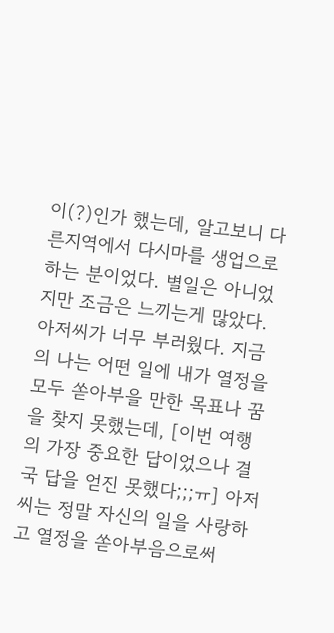이(?)인가 했는데, 알고보니 다른지역에서 다시마를 생업으로 하는 분이었다. 별일은 아니었지만 조금은 느끼는게 많았다. 아저씨가 너무 부러웠다. 지금의 나는 어떤 일에 내가 열정을 모두 쏟아부을 만한 목표나 꿈을 찾지 못했는데, [이번 여행의 가장 중요한 답이었으나 결국 답을 얻진 못했다;;;ㅠ] 아저씨는 정말 자신의 일을 사랑하고 열정을 쏟아부음으로써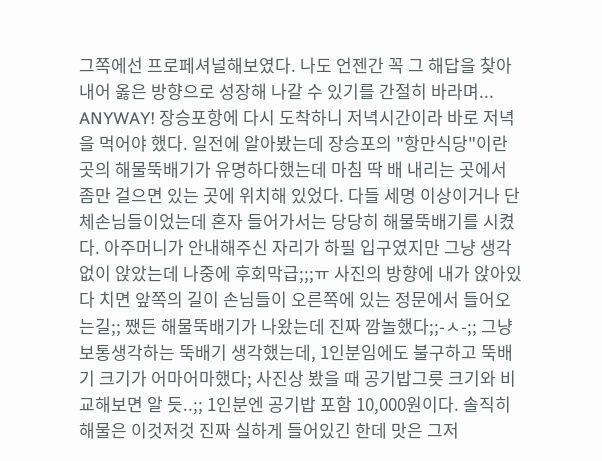그쪽에선 프로페셔널해보였다. 나도 언젠간 꼭 그 해답을 찾아내어 옳은 방향으로 성장해 나갈 수 있기를 간절히 바라며... ANYWAY! 장승포항에 다시 도착하니 저녁시간이라 바로 저녁을 먹어야 했다. 일전에 알아봤는데 장승포의 "항만식당"이란 곳의 해물뚝배기가 유명하다했는데 마침 딱 배 내리는 곳에서 좀만 걸으면 있는 곳에 위치해 있었다. 다들 세명 이상이거나 단체손님들이었는데 혼자 들어가서는 당당히 해물뚝배기를 시켰다. 아주머니가 안내해주신 자리가 하필 입구였지만 그냥 생각없이 앉았는데 나중에 후회막급;;;ㅠ 사진의 방향에 내가 앉아있다 치면 앞쪽의 길이 손님들이 오른쪽에 있는 정문에서 들어오는길;; 쨌든 해물뚝배기가 나왔는데 진짜 깜놀했다;;-ㅅ-;; 그냥 보통생각하는 뚝배기 생각했는데, 1인분임에도 불구하고 뚝배기 크기가 어마어마했다; 사진상 봤을 때 공기밥그릇 크기와 비교해보면 알 듯..;; 1인분엔 공기밥 포함 10,000원이다. 솔직히 해물은 이것저것 진짜 실하게 들어있긴 한데 맛은 그저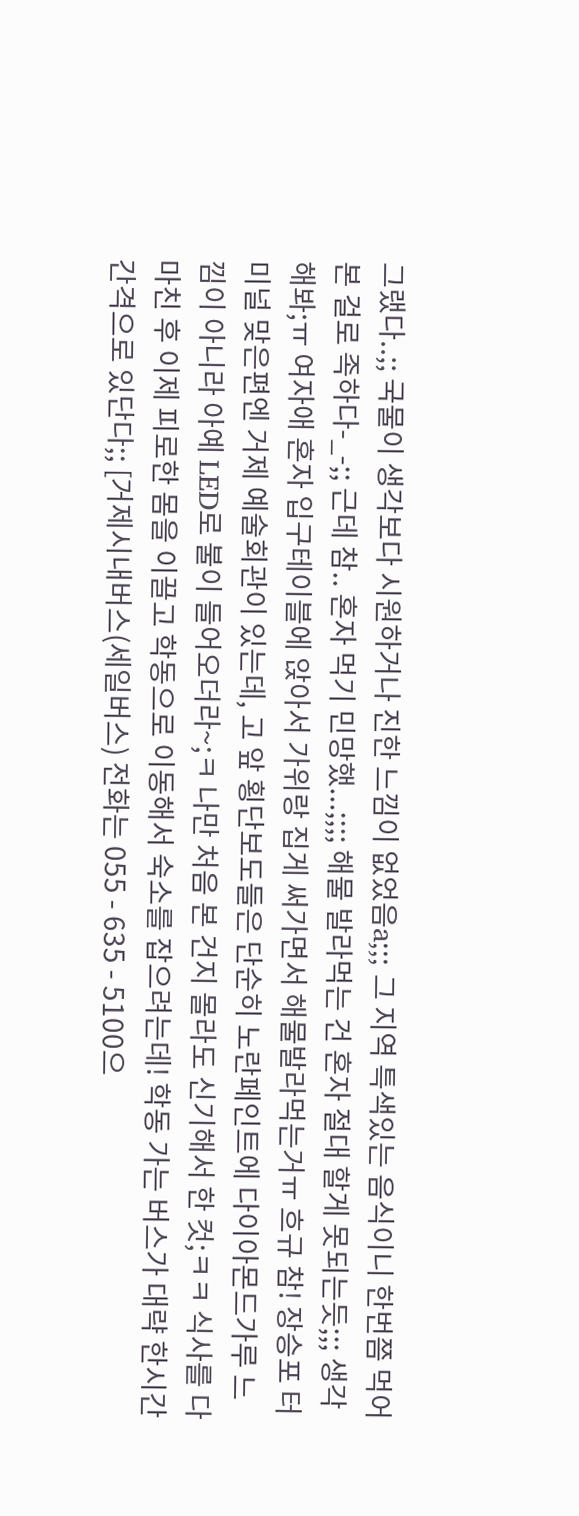그랬다..;; 국물이 생각보다 시원하거나 진한 느낌이 없었음a;;; 그 지역 특색있는 음식이니 한번쯤 먹어본 걸로 족하다-_-;; 근데 참.. 혼자 먹기 민망했...;;;; 해물 발라먹는 건 혼자 절대 할게 못되는듯;;; 생각해봐;ㅠ 여자애 혼자 입구테이블에 앉아서 가위랑 집게 써가면서 해물발라먹는거ㅠ 흐규 참! 장승포 터미널 맞은편엔 거제 예술회관이 있는데, 고 앞 횡단보도들은 단순히 노란페인트에 다이아몬드가루 느낌이 아니라 아예 LED로 불이 들어오더라~;ㅋ 나만 처음 본 건지 몰라도 신기해서 한 컷;ㅋㅋ 식사를 다 마친 후 이제 피로한 몸을 이끌고 학동으로 이동해서 숙소를 잡으려는데! 학동 가는 버스가 대략 한시간 간격으로 있단다;; [거제시내버스(세일버스) 전화는 055 - 635 - 5100으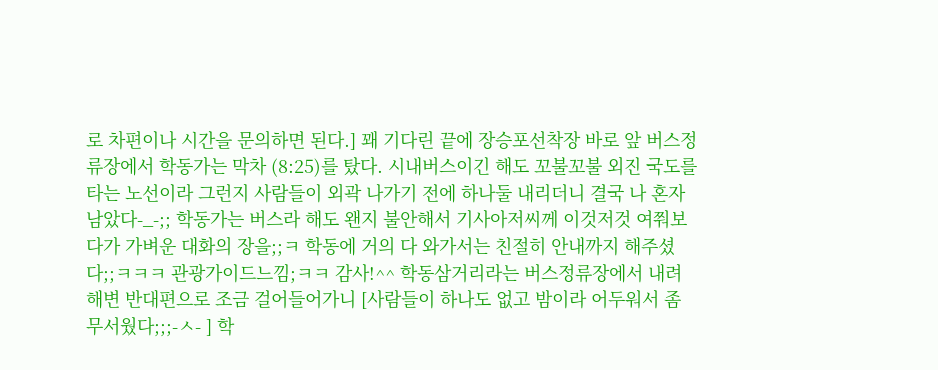로 차편이나 시간을 문의하면 된다.] 꽤 기다린 끝에 장승포선착장 바로 앞 버스정류장에서 학동가는 막차 (8:25)를 탔다. 시내버스이긴 해도 꼬불꼬불 외진 국도를 타는 노선이라 그런지 사람들이 외곽 나가기 전에 하나둘 내리더니 결국 나 혼자 남았다-_-;; 학동가는 버스라 해도 왠지 불안해서 기사아저씨께 이것저것 여쭤보다가 가벼운 대화의 장을;;ㅋ 학동에 거의 다 와가서는 친절히 안내까지 해주셨다;;ㅋㅋㅋ 관광가이드느낌;ㅋㅋ 감사!^^ 학동삼거리라는 버스정류장에서 내려 해변 반대편으로 조금 걸어들어가니 [사람들이 하나도 없고 밤이라 어두워서 좀 무서웠다;;;-ㅅ- ] 학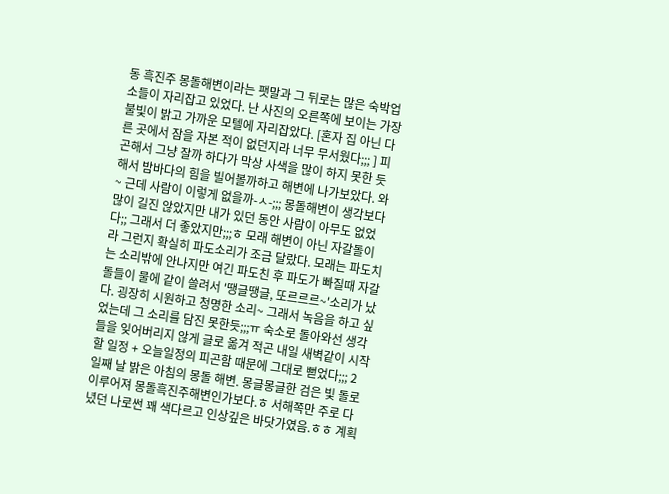동 흑진주 몽돌해변이라는 팻말과 그 뒤로는 많은 숙박업소들이 자리잡고 있었다. 난 사진의 오른쪽에 보이는 가장 불빛이 밝고 가까운 모텔에 자리잡았다. [혼자 집 아닌 다른 곳에서 잠을 자본 적이 없던지라 너무 무서웠다;;; ] 피곤해서 그냥 잘까 하다가 막상 사색을 많이 하지 못한 듯 해서 밤바다의 힘을 빌어볼까하고 해변에 나가보았다. 와~ 근데 사람이 이렇게 없을까-ㅅ-;;; 몽돌해변이 생각보다 많이 길진 않았지만 내가 있던 동안 사람이 아무도 없었다;; 그래서 더 좋았지만;;;ㅎ 모래 해변이 아닌 자갈돌이라 그런지 확실히 파도소리가 조금 달랐다. 모래는 파도치는 소리밖에 안나지만 여긴 파도친 후 파도가 빠질때 자갈돌들이 물에 같이 쓸려서 '땡글땡글, 또르르르~'소리가 났다. 굉장히 시원하고 청명한 소리~ 그래서 녹음을 하고 싶었는데 그 소리를 담진 못한듯;;;ㅠ 숙소로 돌아와선 생각들을 잊어버리지 않게 글로 옮겨 적곤 내일 새벽같이 시작할 일정 + 오늘일정의 피곤함 때문에 그대로 뻗었다;;; 2일째 날 밝은 아침의 몽돌 해변. 몽글몽글한 검은 빛 돌로 이루어져 몽돌흑진주해변인가보다.ㅎ 서해쪽만 주로 다녔던 나로썬 꽤 색다르고 인상깊은 바닷가였음.ㅎㅎ 계획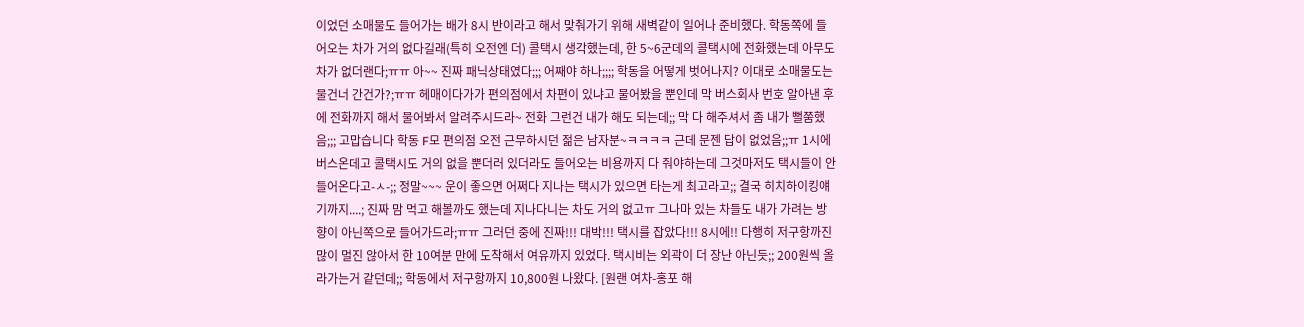이었던 소매물도 들어가는 배가 8시 반이라고 해서 맞춰가기 위해 새벽같이 일어나 준비했다. 학동쪽에 들어오는 차가 거의 없다길래(특히 오전엔 더) 콜택시 생각했는데, 한 5~6군데의 콜택시에 전화했는데 아무도 차가 없더랜다;ㅠㅠ 아~~ 진짜 패닉상태였다;;; 어째야 하나;;;; 학동을 어떻게 벗어나지? 이대로 소매물도는 물건너 간건가?;ㅠㅠ 헤매이다가가 편의점에서 차편이 있냐고 물어봤을 뿐인데 막 버스회사 번호 알아낸 후에 전화까지 해서 물어봐서 알려주시드라~ 전화 그런건 내가 해도 되는데;; 막 다 해주셔서 좀 내가 뻘쭘했음;;; 고맙습니다 학동 F모 편의점 오전 근무하시던 젊은 남자분~ㅋㅋㅋㅋ 근데 문젠 답이 없었음;;ㅠ 1시에 버스온데고 콜택시도 거의 없을 뿐더러 있더라도 들어오는 비용까지 다 줘야하는데 그것마저도 택시들이 안들어온다고-ㅅ-;; 정말~~~ 운이 좋으면 어쩌다 지나는 택시가 있으면 타는게 최고라고;; 결국 히치하이킹얘기까지....; 진짜 맘 먹고 해볼까도 했는데 지나다니는 차도 거의 없고ㅠ 그나마 있는 차들도 내가 가려는 방향이 아닌쪽으로 들어가드라;ㅠㅠ 그러던 중에 진짜!!! 대박!!! 택시를 잡았다!!! 8시에!! 다행히 저구항까진 많이 멀진 않아서 한 10여분 만에 도착해서 여유까지 있었다. 택시비는 외곽이 더 장난 아닌듯;; 200원씩 올라가는거 같던데;; 학동에서 저구항까지 10,800원 나왔다. [원랜 여차-홍포 해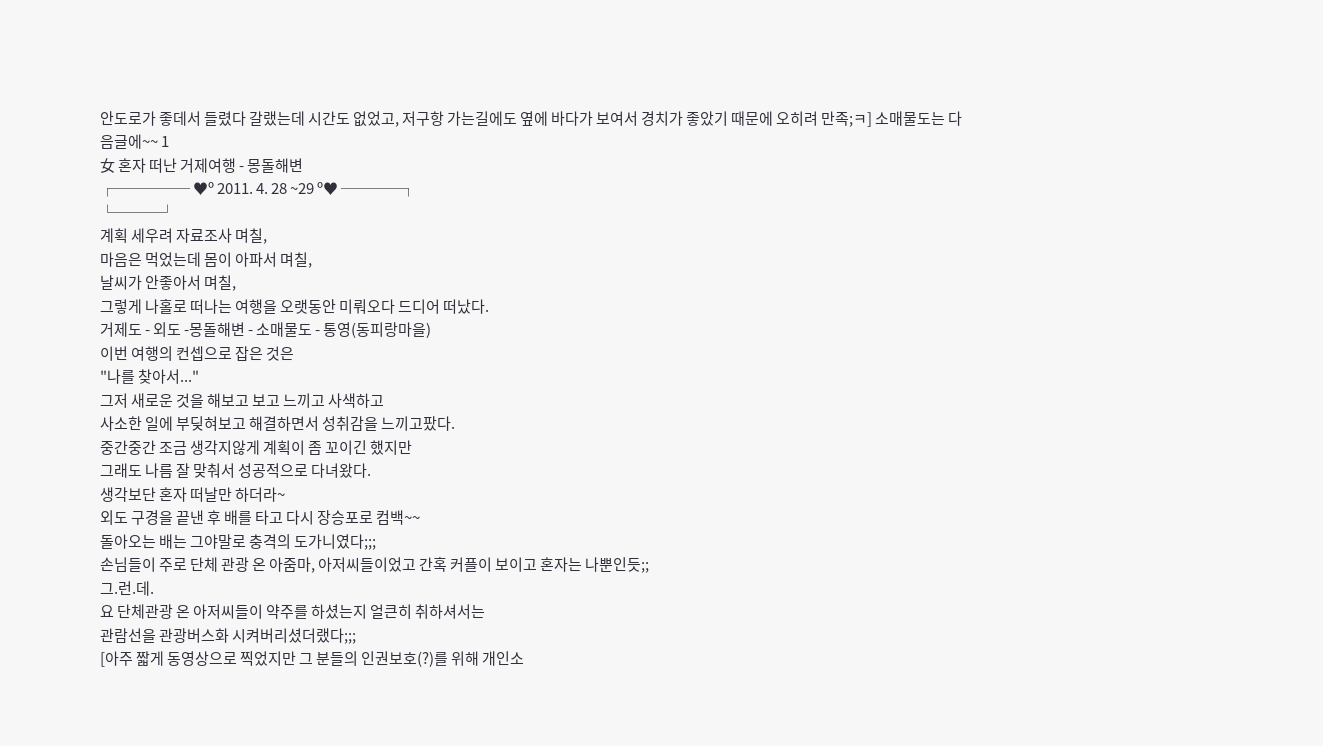안도로가 좋데서 들렸다 갈랬는데 시간도 없었고, 저구항 가는길에도 옆에 바다가 보여서 경치가 좋았기 때문에 오히려 만족;ㅋ] 소매물도는 다음글에~~ 1
女 혼자 떠난 거제여행 - 몽돌해변
┌───── ♥º 2011. 4. 28 ~29 º♥ ────┐
└───┘
계획 세우려 자료조사 며칠,
마음은 먹었는데 몸이 아파서 며칠,
날씨가 안좋아서 며칠,
그렇게 나홀로 떠나는 여행을 오랫동안 미뤄오다 드디어 떠났다.
거제도 - 외도 -몽돌해변 - 소매물도 - 통영(동피랑마을)
이번 여행의 컨셉으로 잡은 것은
"나를 찾아서..."
그저 새로운 것을 해보고 보고 느끼고 사색하고
사소한 일에 부딪혀보고 해결하면서 성취감을 느끼고팠다.
중간중간 조금 생각지않게 계획이 좀 꼬이긴 했지만
그래도 나름 잘 맞춰서 성공적으로 다녀왔다.
생각보단 혼자 떠날만 하더라~
외도 구경을 끝낸 후 배를 타고 다시 장승포로 컴백~~
돌아오는 배는 그야말로 충격의 도가니였다;;;
손님들이 주로 단체 관광 온 아줌마, 아저씨들이었고 간혹 커플이 보이고 혼자는 나뿐인듯;;
그.런.데.
요 단체관광 온 아저씨들이 약주를 하셨는지 얼큰히 취하셔서는
관람선을 관광버스화 시켜버리셨더랬다;;;
[아주 짧게 동영상으로 찍었지만 그 분들의 인권보호(?)를 위해 개인소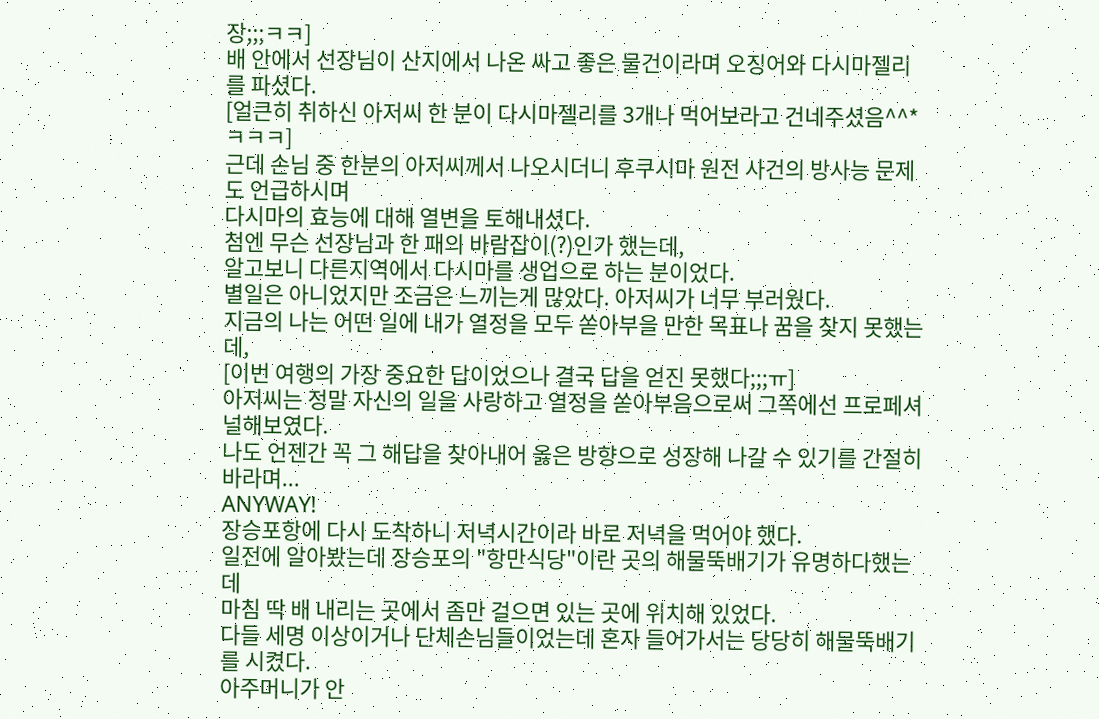장;;;ㅋㅋ]
배 안에서 선장님이 산지에서 나온 싸고 좋은 물건이라며 오징어와 다시마젤리를 파셨다.
[얼큰히 취하신 아저씨 한 분이 다시마젤리를 3개나 먹어보라고 건네주셨음^^*ㅋㅋㅋ]
근데 손님 중 한분의 아저씨께서 나오시더니 후쿠시마 원전 사건의 방사능 문제도 언급하시며
다시마의 효능에 대해 열변을 토해내셨다.
첨엔 무슨 선장님과 한 패의 바람잡이(?)인가 했는데,
알고보니 다른지역에서 다시마를 생업으로 하는 분이었다.
별일은 아니었지만 조금은 느끼는게 많았다. 아저씨가 너무 부러웠다.
지금의 나는 어떤 일에 내가 열정을 모두 쏟아부을 만한 목표나 꿈을 찾지 못했는데,
[이번 여행의 가장 중요한 답이었으나 결국 답을 얻진 못했다;;;ㅠ]
아저씨는 정말 자신의 일을 사랑하고 열정을 쏟아부음으로써 그쪽에선 프로페셔널해보였다.
나도 언젠간 꼭 그 해답을 찾아내어 옳은 방향으로 성장해 나갈 수 있기를 간절히 바라며...
ANYWAY!
장승포항에 다시 도착하니 저녁시간이라 바로 저녁을 먹어야 했다.
일전에 알아봤는데 장승포의 "항만식당"이란 곳의 해물뚝배기가 유명하다했는데
마침 딱 배 내리는 곳에서 좀만 걸으면 있는 곳에 위치해 있었다.
다들 세명 이상이거나 단체손님들이었는데 혼자 들어가서는 당당히 해물뚝배기를 시켰다.
아주머니가 안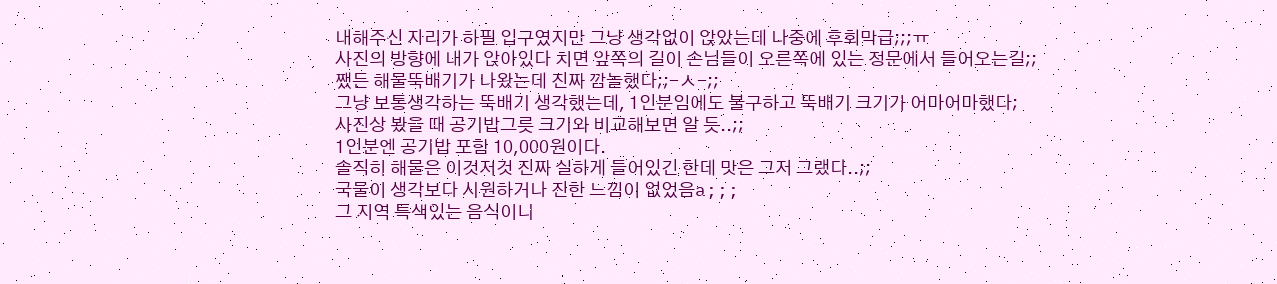내해주신 자리가 하필 입구였지만 그냥 생각없이 앉았는데 나중에 후회막급;;;ㅠ
사진의 방향에 내가 앉아있다 치면 앞쪽의 길이 손님들이 오른쪽에 있는 정문에서 들어오는길;;
쨌든 해물뚝배기가 나왔는데 진짜 깜놀했다;;-ㅅ-;;
그냥 보통생각하는 뚝배기 생각했는데, 1인분임에도 불구하고 뚝배기 크기가 어마어마했다;
사진상 봤을 때 공기밥그릇 크기와 비교해보면 알 듯..;;
1인분엔 공기밥 포함 10,000원이다.
솔직히 해물은 이것저것 진짜 실하게 들어있긴 한데 맛은 그저 그랬다..;;
국물이 생각보다 시원하거나 진한 느낌이 없었음a;;;
그 지역 특색있는 음식이니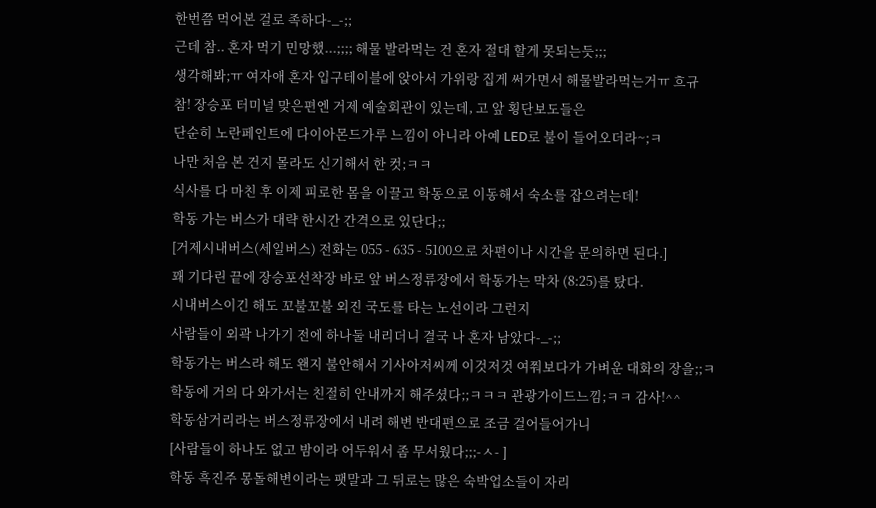한번쯤 먹어본 걸로 족하다-_-;;
근데 참.. 혼자 먹기 민망했...;;;; 해물 발라먹는 건 혼자 절대 할게 못되는듯;;;
생각해봐;ㅠ 여자애 혼자 입구테이블에 앉아서 가위랑 집게 써가면서 해물발라먹는거ㅠ 흐규
참! 장승포 터미널 맞은편엔 거제 예술회관이 있는데, 고 앞 횡단보도들은
단순히 노란페인트에 다이아몬드가루 느낌이 아니라 아예 LED로 불이 들어오더라~;ㅋ
나만 처음 본 건지 몰라도 신기해서 한 컷;ㅋㅋ
식사를 다 마친 후 이제 피로한 몸을 이끌고 학동으로 이동해서 숙소를 잡으려는데!
학동 가는 버스가 대략 한시간 간격으로 있단다;;
[거제시내버스(세일버스) 전화는 055 - 635 - 5100으로 차편이나 시간을 문의하면 된다.]
꽤 기다린 끝에 장승포선착장 바로 앞 버스정류장에서 학동가는 막차 (8:25)를 탔다.
시내버스이긴 해도 꼬불꼬불 외진 국도를 타는 노선이라 그런지
사람들이 외곽 나가기 전에 하나둘 내리더니 결국 나 혼자 남았다-_-;;
학동가는 버스라 해도 왠지 불안해서 기사아저씨께 이것저것 여쭤보다가 가벼운 대화의 장을;;ㅋ
학동에 거의 다 와가서는 친절히 안내까지 해주셨다;;ㅋㅋㅋ 관광가이드느낌;ㅋㅋ 감사!^^
학동삼거리라는 버스정류장에서 내려 해변 반대편으로 조금 걸어들어가니
[사람들이 하나도 없고 밤이라 어두워서 좀 무서웠다;;;-ㅅ- ]
학동 흑진주 몽돌해변이라는 팻말과 그 뒤로는 많은 숙박업소들이 자리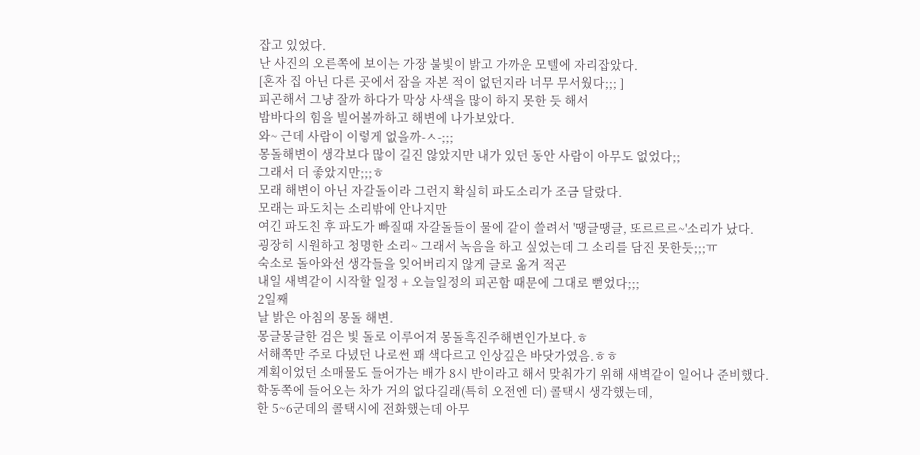잡고 있었다.
난 사진의 오른쪽에 보이는 가장 불빛이 밝고 가까운 모텔에 자리잡았다.
[혼자 집 아닌 다른 곳에서 잠을 자본 적이 없던지라 너무 무서웠다;;; ]
피곤해서 그냥 잘까 하다가 막상 사색을 많이 하지 못한 듯 해서
밤바다의 힘을 빌어볼까하고 해변에 나가보았다.
와~ 근데 사람이 이렇게 없을까-ㅅ-;;;
몽돌해변이 생각보다 많이 길진 않았지만 내가 있던 동안 사람이 아무도 없었다;;
그래서 더 좋았지만;;;ㅎ
모래 해변이 아닌 자갈돌이라 그런지 확실히 파도소리가 조금 달랐다.
모래는 파도치는 소리밖에 안나지만
여긴 파도친 후 파도가 빠질때 자갈돌들이 물에 같이 쓸려서 '땡글땡글, 또르르르~'소리가 났다.
굉장히 시원하고 청명한 소리~ 그래서 녹음을 하고 싶었는데 그 소리를 담진 못한듯;;;ㅠ
숙소로 돌아와선 생각들을 잊어버리지 않게 글로 옮겨 적곤
내일 새벽같이 시작할 일정 + 오늘일정의 피곤함 때문에 그대로 뻗었다;;;
2일째
날 밝은 아침의 몽돌 해변.
몽글몽글한 검은 빛 돌로 이루어져 몽돌흑진주해변인가보다.ㅎ
서해쪽만 주로 다녔던 나로썬 꽤 색다르고 인상깊은 바닷가였음.ㅎㅎ
계획이었던 소매물도 들어가는 배가 8시 반이라고 해서 맞춰가기 위해 새벽같이 일어나 준비했다.
학동쪽에 들어오는 차가 거의 없다길래(특히 오전엔 더) 콜택시 생각했는데,
한 5~6군데의 콜택시에 전화했는데 아무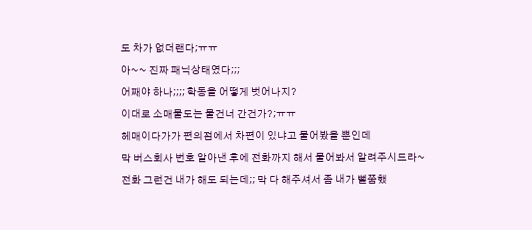도 차가 없더랜다;ㅠㅠ
아~~ 진짜 패닉상태였다;;;
어째야 하나;;;; 학동을 어떻게 벗어나지?
이대로 소매물도는 물건너 간건가?;ㅠㅠ
헤매이다가가 편의점에서 차편이 있냐고 물어봤을 뿐인데
막 버스회사 번호 알아낸 후에 전화까지 해서 물어봐서 알려주시드라~
전화 그런건 내가 해도 되는데;; 막 다 해주셔서 좀 내가 뻘쭘했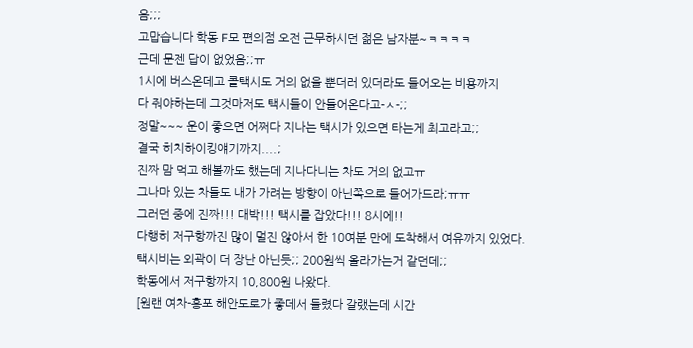음;;;
고맙습니다 학동 F모 편의점 오전 근무하시던 젊은 남자분~ㅋㅋㅋㅋ
근데 문젠 답이 없었음;;ㅠ
1시에 버스온데고 콜택시도 거의 없을 뿐더러 있더라도 들어오는 비용까지
다 줘야하는데 그것마저도 택시들이 안들어온다고-ㅅ-;;
정말~~~ 운이 좋으면 어쩌다 지나는 택시가 있으면 타는게 최고라고;;
결국 히치하이킹얘기까지....;
진짜 맘 먹고 해볼까도 했는데 지나다니는 차도 거의 없고ㅠ
그나마 있는 차들도 내가 가려는 방향이 아닌쪽으로 들어가드라;ㅠㅠ
그러던 중에 진짜!!! 대박!!! 택시를 잡았다!!! 8시에!!
다행히 저구항까진 많이 멀진 않아서 한 10여분 만에 도착해서 여유까지 있었다.
택시비는 외곽이 더 장난 아닌듯;; 200원씩 올라가는거 같던데;;
학동에서 저구항까지 10,800원 나왔다.
[원랜 여차-홍포 해안도로가 좋데서 들렸다 갈랬는데 시간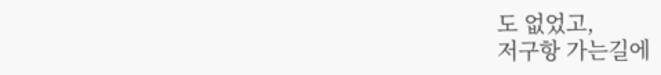도 없었고,
저구항 가는길에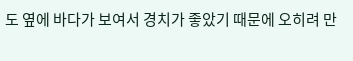도 옆에 바다가 보여서 경치가 좋았기 때문에 오히려 만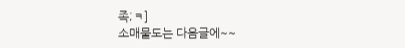족;ㅋ]
소매물도는 다음글에~~